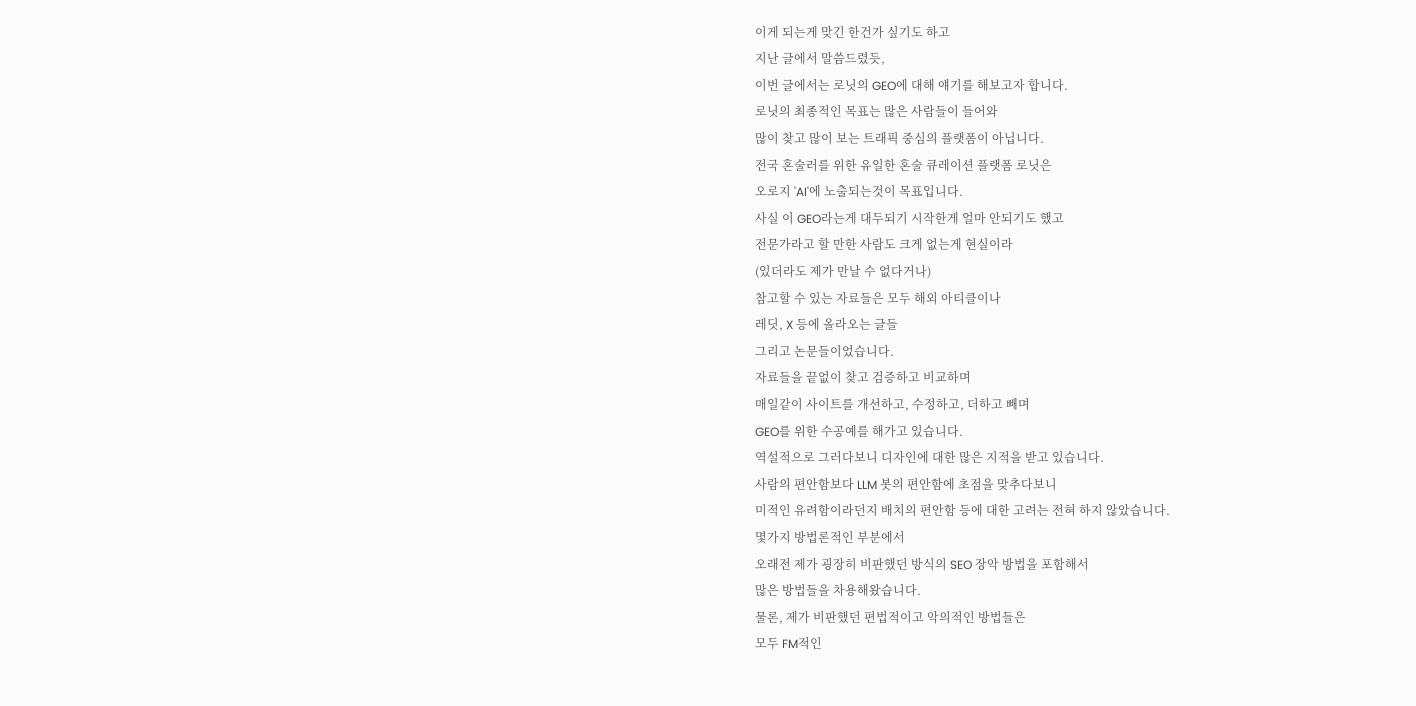이게 되는게 맞긴 한건가 싶기도 하고
지난 글에서 말씀드렸듯,
이번 글에서는 로닛의 GEO에 대해 얘기를 해보고자 합니다.
로닛의 최종적인 목표는 많은 사람들이 들어와
많이 찾고 많이 보는 트래픽 중심의 플랫폼이 아닙니다.
전국 혼술러를 위한 유일한 혼술 큐레이션 플랫폼 로닛은
오로지 'AI'에 노출되는것이 목표입니다.
사실 이 GEO라는게 대두되기 시작한게 얼마 안되기도 했고
전문가라고 할 만한 사람도 크게 없는게 현실이라
(있더라도 제가 만날 수 없다거나)
참고할 수 있는 자료들은 모두 해외 아티클이나
레딧, X 등에 올라오는 글들
그리고 논문들이었습니다.
자료들을 끝없이 찾고 검증하고 비교하며
매일같이 사이트를 개선하고, 수정하고, 더하고 빼며
GEO를 위한 수공예를 해가고 있습니다.
역설적으로 그러다보니 디자인에 대한 많은 지적을 받고 있습니다.
사람의 편안함보다 LLM 봇의 편안함에 초점을 맞추다보니
미적인 유려함이라던지 배치의 편안함 등에 대한 고려는 전혀 하지 않았습니다.
몇가지 방법론적인 부분에서
오래전 제가 굉장히 비판했던 방식의 SEO 장악 방법을 포함해서
많은 방법들을 차용해왔습니다.
물론, 제가 비판했던 편법적이고 악의적인 방법들은
모두 FM적인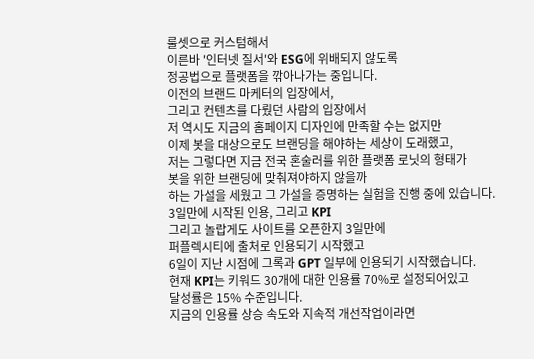룰셋으로 커스텀해서
이른바 '인터넷 질서'와 ESG에 위배되지 않도록
정공법으로 플랫폼을 깎아나가는 중입니다.
이전의 브랜드 마케터의 입장에서,
그리고 컨텐츠를 다뤘던 사람의 입장에서
저 역시도 지금의 홈페이지 디자인에 만족할 수는 없지만
이제 봇을 대상으로도 브랜딩을 해야하는 세상이 도래했고,
저는 그렇다면 지금 전국 혼술러를 위한 플랫폼 로닛의 형태가
봇을 위한 브랜딩에 맞춰져야하지 않을까
하는 가설을 세웠고 그 가설을 증명하는 실험을 진행 중에 있습니다.
3일만에 시작된 인용, 그리고 KPI
그리고 놀랍게도 사이트를 오픈한지 3일만에
퍼플렉시티에 출처로 인용되기 시작했고
6일이 지난 시점에 그록과 GPT 일부에 인용되기 시작했습니다.
현재 KPI는 키워드 30개에 대한 인용률 70%로 설정되어있고
달성률은 15% 수준입니다.
지금의 인용률 상승 속도와 지속적 개선작업이라면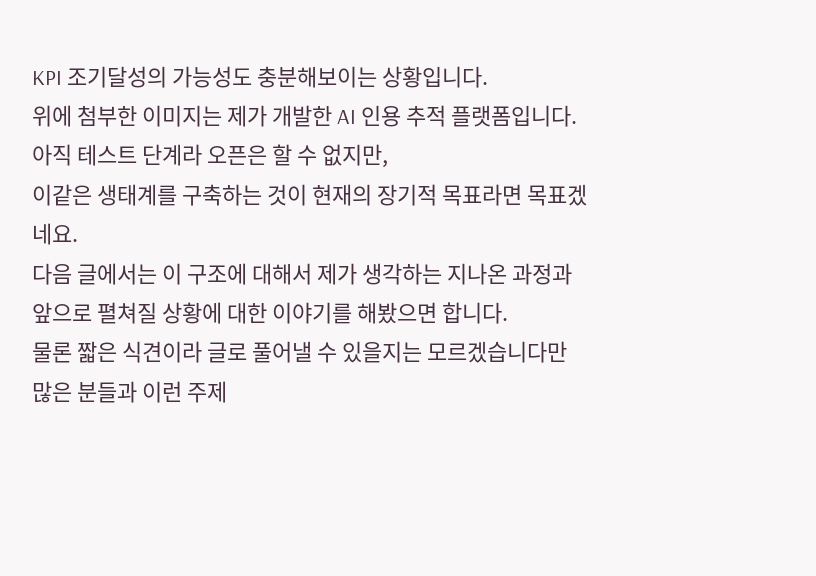KPI 조기달성의 가능성도 충분해보이는 상황입니다.
위에 첨부한 이미지는 제가 개발한 AI 인용 추적 플랫폼입니다.
아직 테스트 단계라 오픈은 할 수 없지만,
이같은 생태계를 구축하는 것이 현재의 장기적 목표라면 목표겠네요.
다음 글에서는 이 구조에 대해서 제가 생각하는 지나온 과정과
앞으로 펼쳐질 상황에 대한 이야기를 해봤으면 합니다.
물론 짧은 식견이라 글로 풀어낼 수 있을지는 모르겠습니다만
많은 분들과 이런 주제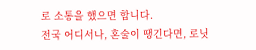로 소통을 했으면 합니다.
전국 어디서나, 혼술이 땡긴다면, 로닛